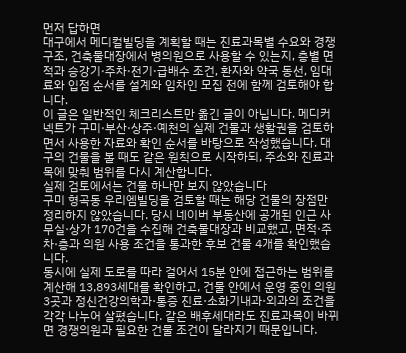먼저 답하면
대구에서 메디컬빌딩을 계획할 때는 진료과목별 수요와 경쟁 구조, 건축물대장에서 병의원으로 사용할 수 있는지, 층별 면적과 승강기·주차·전기·급배수 조건, 환자와 약국 동선, 임대료와 입점 순서를 설계와 임차인 모집 전에 함께 검토해야 합니다.
이 글은 일반적인 체크리스트만 옮긴 글이 아닙니다. 메디커넥트가 구미·부산·상주·예천의 실제 건물과 생활권을 검토하면서 사용한 자료와 확인 순서를 바탕으로 작성했습니다. 대구의 건물을 볼 때도 같은 원칙으로 시작하되, 주소와 진료과목에 맞춰 범위를 다시 계산합니다.
실제 검토에서는 건물 하나만 보지 않았습니다
구미 형곡동 우리엠빌딩을 검토할 때는 해당 건물의 장점만 정리하지 않았습니다. 당시 네이버 부동산에 공개된 인근 사무실·상가 170건을 수집해 건축물대장과 비교했고, 면적·주차·층과 의원 사용 조건을 통과한 후보 건물 4개를 확인했습니다.
동시에 실제 도로를 따라 걸어서 15분 안에 접근하는 범위를 계산해 13,893세대를 확인하고, 건물 안에서 운영 중인 의원 3곳과 정신건강의학과·통증 진료·소화기내과·외과의 조건을 각각 나누어 살폈습니다. 같은 배후세대라도 진료과목이 바뀌면 경쟁의원과 필요한 건물 조건이 달라지기 때문입니다.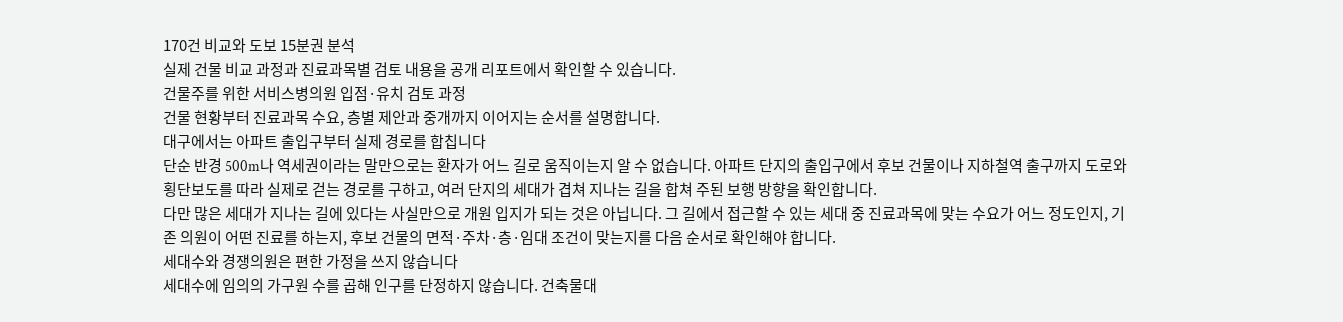170건 비교와 도보 15분권 분석
실제 건물 비교 과정과 진료과목별 검토 내용을 공개 리포트에서 확인할 수 있습니다.
건물주를 위한 서비스병의원 입점·유치 검토 과정
건물 현황부터 진료과목 수요, 층별 제안과 중개까지 이어지는 순서를 설명합니다.
대구에서는 아파트 출입구부터 실제 경로를 합칩니다
단순 반경 500m나 역세권이라는 말만으로는 환자가 어느 길로 움직이는지 알 수 없습니다. 아파트 단지의 출입구에서 후보 건물이나 지하철역 출구까지 도로와 횡단보도를 따라 실제로 걷는 경로를 구하고, 여러 단지의 세대가 겹쳐 지나는 길을 합쳐 주된 보행 방향을 확인합니다.
다만 많은 세대가 지나는 길에 있다는 사실만으로 개원 입지가 되는 것은 아닙니다. 그 길에서 접근할 수 있는 세대 중 진료과목에 맞는 수요가 어느 정도인지, 기존 의원이 어떤 진료를 하는지, 후보 건물의 면적·주차·층·임대 조건이 맞는지를 다음 순서로 확인해야 합니다.
세대수와 경쟁의원은 편한 가정을 쓰지 않습니다
세대수에 임의의 가구원 수를 곱해 인구를 단정하지 않습니다. 건축물대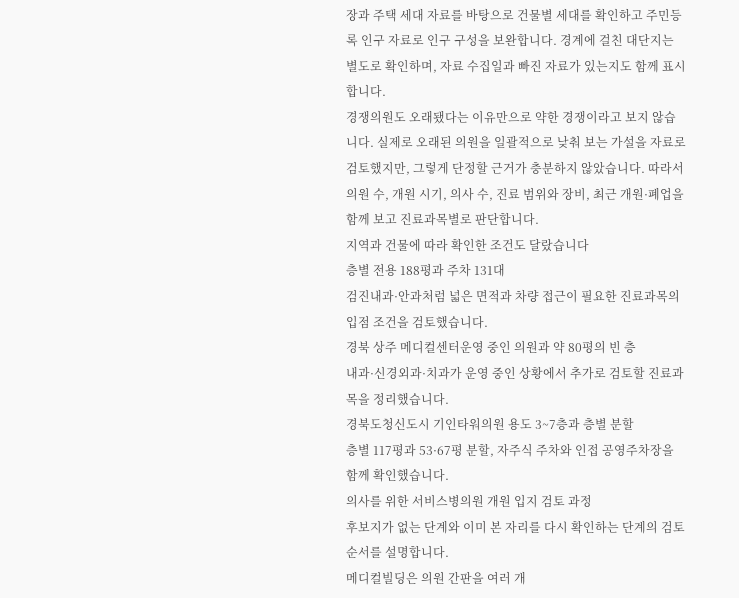장과 주택 세대 자료를 바탕으로 건물별 세대를 확인하고 주민등록 인구 자료로 인구 구성을 보완합니다. 경계에 걸친 대단지는 별도로 확인하며, 자료 수집일과 빠진 자료가 있는지도 함께 표시합니다.
경쟁의원도 오래됐다는 이유만으로 약한 경쟁이라고 보지 않습니다. 실제로 오래된 의원을 일괄적으로 낮춰 보는 가설을 자료로 검토했지만, 그렇게 단정할 근거가 충분하지 않았습니다. 따라서 의원 수, 개원 시기, 의사 수, 진료 범위와 장비, 최근 개원·폐업을 함께 보고 진료과목별로 판단합니다.
지역과 건물에 따라 확인한 조건도 달랐습니다
층별 전용 188평과 주차 131대
검진내과·안과처럼 넓은 면적과 차량 접근이 필요한 진료과목의 입점 조건을 검토했습니다.
경북 상주 메디컬센터운영 중인 의원과 약 80평의 빈 층
내과·신경외과·치과가 운영 중인 상황에서 추가로 검토할 진료과목을 정리했습니다.
경북도청신도시 기인타워의원 용도 3~7층과 층별 분할
층별 117평과 53·67평 분할, 자주식 주차와 인접 공영주차장을 함께 확인했습니다.
의사를 위한 서비스병의원 개원 입지 검토 과정
후보지가 없는 단계와 이미 본 자리를 다시 확인하는 단계의 검토 순서를 설명합니다.
메디컬빌딩은 의원 간판을 여러 개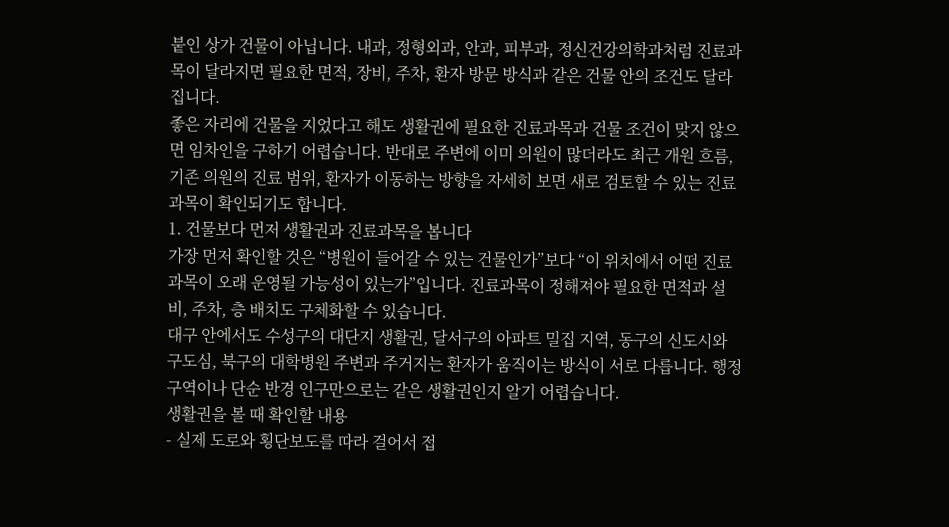붙인 상가 건물이 아닙니다. 내과, 정형외과, 안과, 피부과, 정신건강의학과처럼 진료과목이 달라지면 필요한 면적, 장비, 주차, 환자 방문 방식과 같은 건물 안의 조건도 달라집니다.
좋은 자리에 건물을 지었다고 해도 생활권에 필요한 진료과목과 건물 조건이 맞지 않으면 임차인을 구하기 어렵습니다. 반대로 주변에 이미 의원이 많더라도 최근 개원 흐름, 기존 의원의 진료 범위, 환자가 이동하는 방향을 자세히 보면 새로 검토할 수 있는 진료과목이 확인되기도 합니다.
1. 건물보다 먼저 생활권과 진료과목을 봅니다
가장 먼저 확인할 것은 “병원이 들어갈 수 있는 건물인가”보다 “이 위치에서 어떤 진료과목이 오래 운영될 가능성이 있는가”입니다. 진료과목이 정해져야 필요한 면적과 설비, 주차, 층 배치도 구체화할 수 있습니다.
대구 안에서도 수성구의 대단지 생활권, 달서구의 아파트 밀집 지역, 동구의 신도시와 구도심, 북구의 대학병원 주변과 주거지는 환자가 움직이는 방식이 서로 다릅니다. 행정구역이나 단순 반경 인구만으로는 같은 생활권인지 알기 어렵습니다.
생활권을 볼 때 확인할 내용
- 실제 도로와 횡단보도를 따라 걸어서 접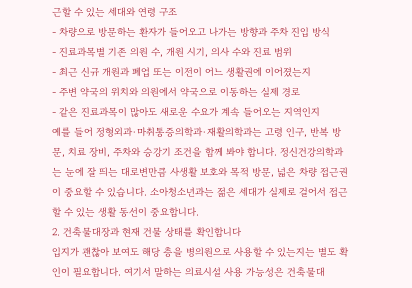근할 수 있는 세대와 연령 구조
- 차량으로 방문하는 환자가 들어오고 나가는 방향과 주차 진입 방식
- 진료과목별 기존 의원 수, 개원 시기, 의사 수와 진료 범위
- 최근 신규 개원과 폐업 또는 이전이 어느 생활권에 이어졌는지
- 주변 약국의 위치와 의원에서 약국으로 이동하는 실제 경로
- 같은 진료과목이 많아도 새로운 수요가 계속 들어오는 지역인지
예를 들어 정형외과·마취통증의학과·재활의학과는 고령 인구, 반복 방문, 치료 장비, 주차와 승강기 조건을 함께 봐야 합니다. 정신건강의학과는 눈에 잘 띄는 대로변만큼 사생활 보호와 목적 방문, 넓은 차량 접근권이 중요할 수 있습니다. 소아청소년과는 젊은 세대가 실제로 걸어서 접근할 수 있는 생활 동선이 중요합니다.
2. 건축물대장과 현재 건물 상태를 확인합니다
입지가 괜찮아 보여도 해당 층을 병의원으로 사용할 수 있는지는 별도 확인이 필요합니다. 여기서 말하는 의료시설 사용 가능성은 건축물대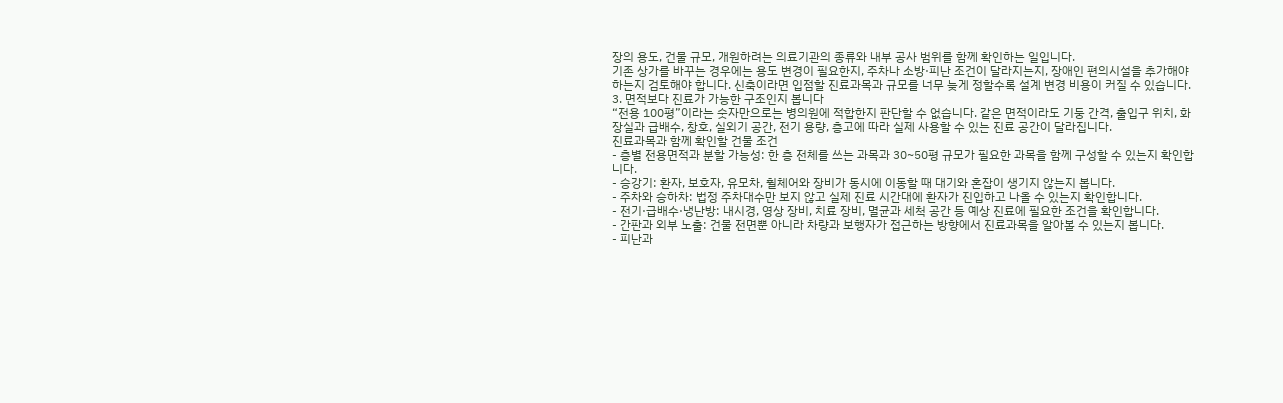장의 용도, 건물 규모, 개원하려는 의료기관의 종류와 내부 공사 범위를 함께 확인하는 일입니다.
기존 상가를 바꾸는 경우에는 용도 변경이 필요한지, 주차나 소방·피난 조건이 달라지는지, 장애인 편의시설을 추가해야 하는지 검토해야 합니다. 신축이라면 입점할 진료과목과 규모를 너무 늦게 정할수록 설계 변경 비용이 커질 수 있습니다.
3. 면적보다 진료가 가능한 구조인지 봅니다
“전용 100평”이라는 숫자만으로는 병의원에 적합한지 판단할 수 없습니다. 같은 면적이라도 기둥 간격, 출입구 위치, 화장실과 급배수, 창호, 실외기 공간, 전기 용량, 층고에 따라 실제 사용할 수 있는 진료 공간이 달라집니다.
진료과목과 함께 확인할 건물 조건
- 층별 전용면적과 분할 가능성: 한 층 전체를 쓰는 과목과 30~50평 규모가 필요한 과목을 함께 구성할 수 있는지 확인합니다.
- 승강기: 환자, 보호자, 유모차, 휠체어와 장비가 동시에 이동할 때 대기와 혼잡이 생기지 않는지 봅니다.
- 주차와 승하차: 법정 주차대수만 보지 않고 실제 진료 시간대에 환자가 진입하고 나올 수 있는지 확인합니다.
- 전기·급배수·냉난방: 내시경, 영상 장비, 치료 장비, 멸균과 세척 공간 등 예상 진료에 필요한 조건을 확인합니다.
- 간판과 외부 노출: 건물 전면뿐 아니라 차량과 보행자가 접근하는 방향에서 진료과목을 알아볼 수 있는지 봅니다.
- 피난과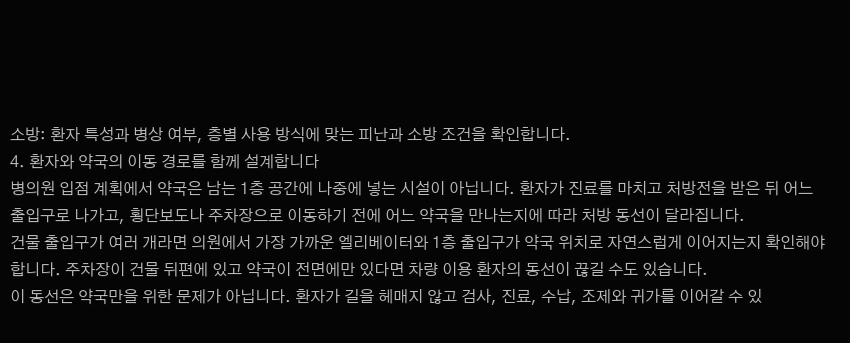소방: 환자 특성과 병상 여부, 층별 사용 방식에 맞는 피난과 소방 조건을 확인합니다.
4. 환자와 약국의 이동 경로를 함께 설계합니다
병의원 입점 계획에서 약국은 남는 1층 공간에 나중에 넣는 시설이 아닙니다. 환자가 진료를 마치고 처방전을 받은 뒤 어느 출입구로 나가고, 횡단보도나 주차장으로 이동하기 전에 어느 약국을 만나는지에 따라 처방 동선이 달라집니다.
건물 출입구가 여러 개라면 의원에서 가장 가까운 엘리베이터와 1층 출입구가 약국 위치로 자연스럽게 이어지는지 확인해야 합니다. 주차장이 건물 뒤편에 있고 약국이 전면에만 있다면 차량 이용 환자의 동선이 끊길 수도 있습니다.
이 동선은 약국만을 위한 문제가 아닙니다. 환자가 길을 헤매지 않고 검사, 진료, 수납, 조제와 귀가를 이어갈 수 있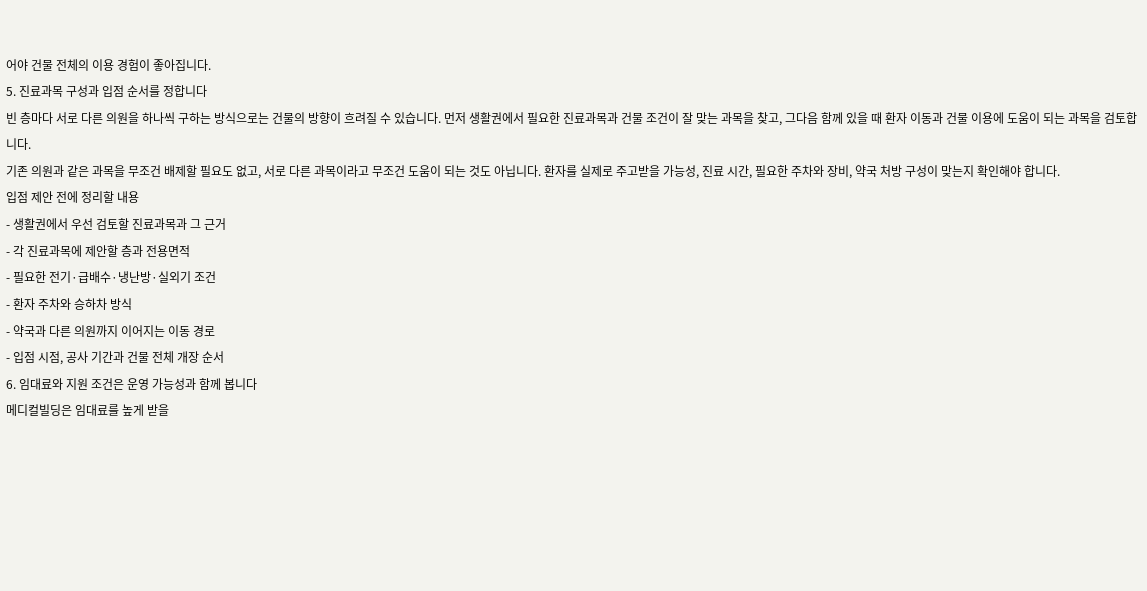어야 건물 전체의 이용 경험이 좋아집니다.
5. 진료과목 구성과 입점 순서를 정합니다
빈 층마다 서로 다른 의원을 하나씩 구하는 방식으로는 건물의 방향이 흐려질 수 있습니다. 먼저 생활권에서 필요한 진료과목과 건물 조건이 잘 맞는 과목을 찾고, 그다음 함께 있을 때 환자 이동과 건물 이용에 도움이 되는 과목을 검토합니다.
기존 의원과 같은 과목을 무조건 배제할 필요도 없고, 서로 다른 과목이라고 무조건 도움이 되는 것도 아닙니다. 환자를 실제로 주고받을 가능성, 진료 시간, 필요한 주차와 장비, 약국 처방 구성이 맞는지 확인해야 합니다.
입점 제안 전에 정리할 내용
- 생활권에서 우선 검토할 진료과목과 그 근거
- 각 진료과목에 제안할 층과 전용면적
- 필요한 전기·급배수·냉난방·실외기 조건
- 환자 주차와 승하차 방식
- 약국과 다른 의원까지 이어지는 이동 경로
- 입점 시점, 공사 기간과 건물 전체 개장 순서
6. 임대료와 지원 조건은 운영 가능성과 함께 봅니다
메디컬빌딩은 임대료를 높게 받을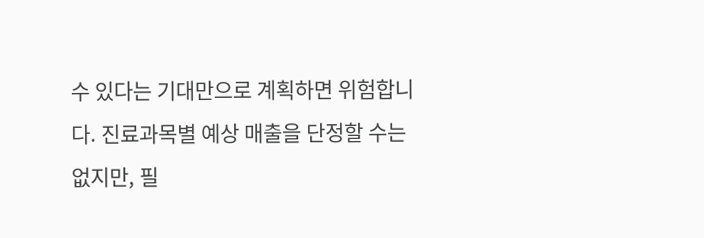수 있다는 기대만으로 계획하면 위험합니다. 진료과목별 예상 매출을 단정할 수는 없지만, 필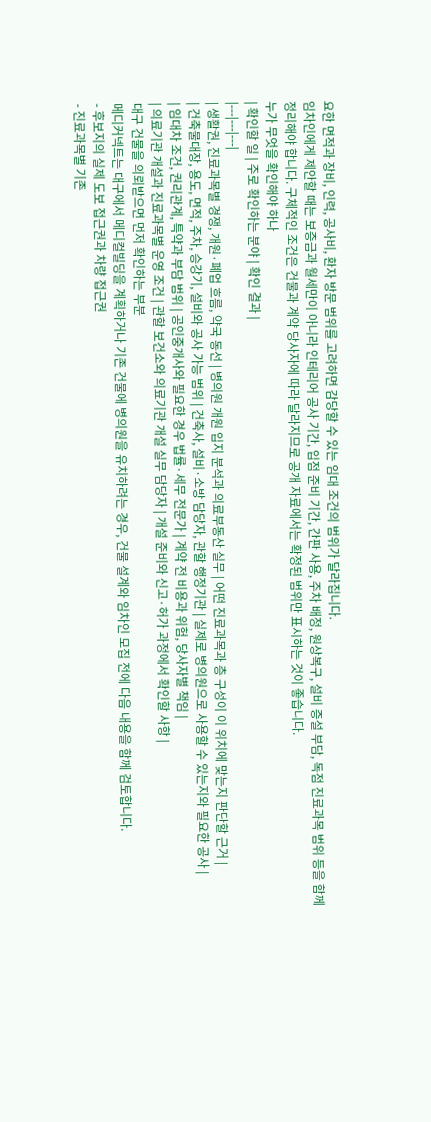요한 면적과 장비, 인력, 공사비, 환자 방문 범위를 고려하면 감당할 수 있는 임대 조건의 범위가 달라집니다.
임차인에게 제안할 때는 보증금과 월세만이 아니라 인테리어 공사 기간, 입점 준비 기간, 간판 사용, 주차 배정, 원상복구, 설비 증설 부담, 독점 진료과목 범위 등을 함께 정리해야 합니다. 구체적인 조건은 건물과 계약 당사자에 따라 달라지므로 공개 자료에서는 확정된 범위만 표시하는 것이 좋습니다.
누가 무엇을 확인해야 하나
| 확인할 일 | 주로 확인하는 분야 | 확인 결과 |
|---|---|---|
| 생활권, 진료과목별 경쟁, 개원·폐업 흐름, 약국 동선 | 병의원 개원 입지 분석과 의료부동산 실무 | 어떤 진료과목과 층 구성이 이 위치에 맞는지 판단할 근거 |
| 건축물대장, 용도, 면적, 주차, 승강기, 설비와 공사 가능 범위 | 건축사, 설비·소방 담당자, 관할 행정기관 | 실제로 병의원으로 사용할 수 있는지와 필요한 공사 |
| 임대차 조건, 권리관계, 특약과 부담 범위 | 공인중개사와 필요한 경우 법률·세무 전문가 | 계약 전 비용과 위험, 당사자별 책임 |
| 의료기관 개설과 진료과목별 운영 조건 | 관할 보건소와 의료기관 개설 실무 담당자 | 개설 준비와 신고·허가 과정에서 확인할 사항 |
대구 건물을 의뢰받으면 먼저 확인하는 부분
메디커넥트는 대구에서 메디컬빌딩을 계획하거나 기존 건물에 병의원을 유치하려는 경우, 건물 설계와 임차인 모집 전에 다음 내용을 함께 검토합니다.
- 후보지의 실제 도보 접근권과 차량 접근권
- 진료과목별 기존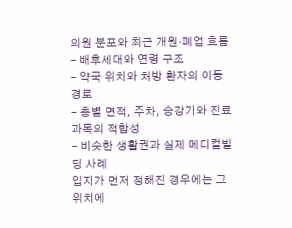의원 분포와 최근 개원·폐업 흐름
- 배후세대와 연령 구조
- 약국 위치와 처방 환자의 이동 경로
- 층별 면적, 주차, 승강기와 진료과목의 적합성
- 비슷한 생활권과 실제 메디컬빌딩 사례
입지가 먼저 정해진 경우에는 그 위치에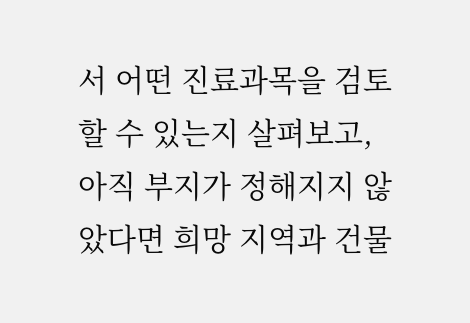서 어떤 진료과목을 검토할 수 있는지 살펴보고, 아직 부지가 정해지지 않았다면 희망 지역과 건물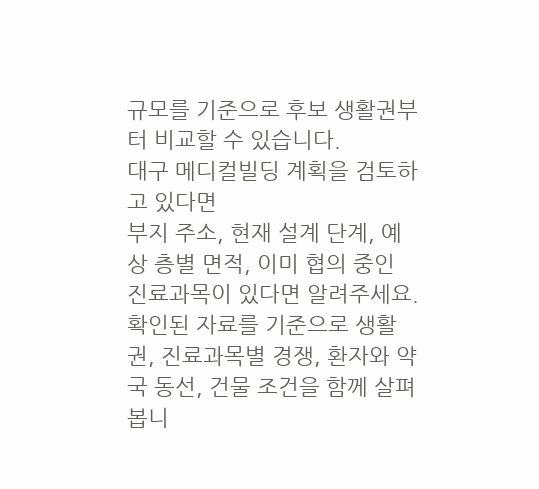규모를 기준으로 후보 생활권부터 비교할 수 있습니다.
대구 메디컬빌딩 계획을 검토하고 있다면
부지 주소, 현재 설계 단계, 예상 층별 면적, 이미 협의 중인 진료과목이 있다면 알려주세요. 확인된 자료를 기준으로 생활권, 진료과목별 경쟁, 환자와 약국 동선, 건물 조건을 함께 살펴봅니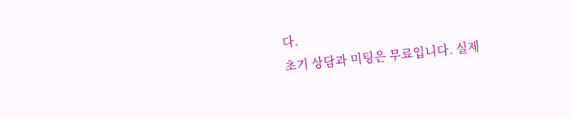다.
초기 상담과 미팅은 무료입니다. 실제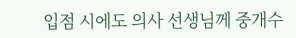입점 시에도 의사 선생님께 중개수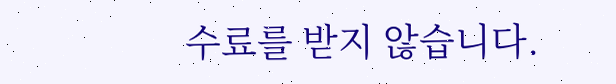수료를 받지 않습니다.